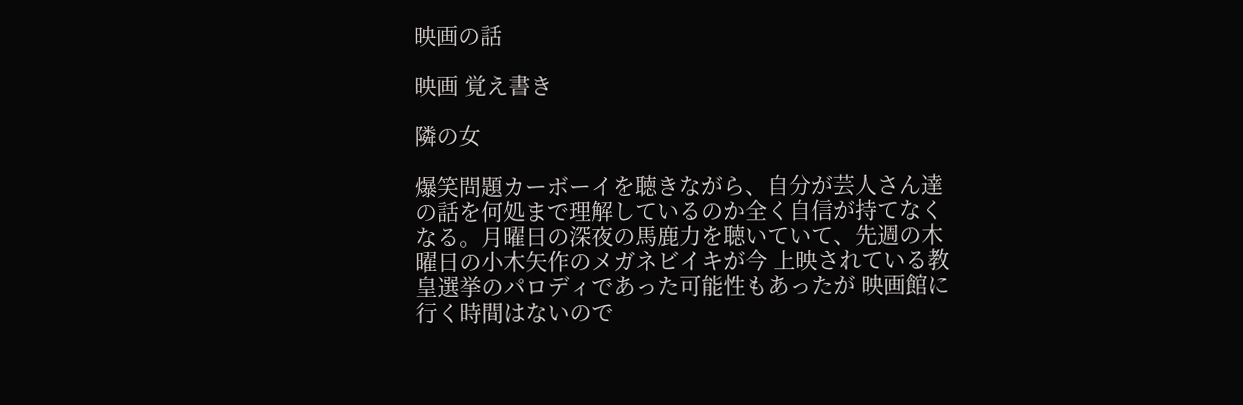映画の話

映画 覚え書き

隣の女

爆笑問題カーボーイを聴きながら、自分が芸人さん達の話を何処まで理解しているのか全く自信が持てなくなる。月曜日の深夜の馬鹿力を聴いていて、先週の木曜日の小木矢作のメガネビイキが今 上映されている教皇選挙のパロディであった可能性もあったが 映画館に行く時間はないので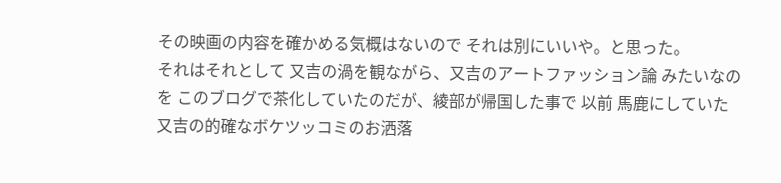その映画の内容を確かめる気概はないので それは別にいいや。と思った。
それはそれとして 又吉の渦を観ながら、又吉のアートファッション論 みたいなのを このブログで茶化していたのだが、綾部が帰国した事で 以前 馬鹿にしていた又吉の的確なボケツッコミのお洒落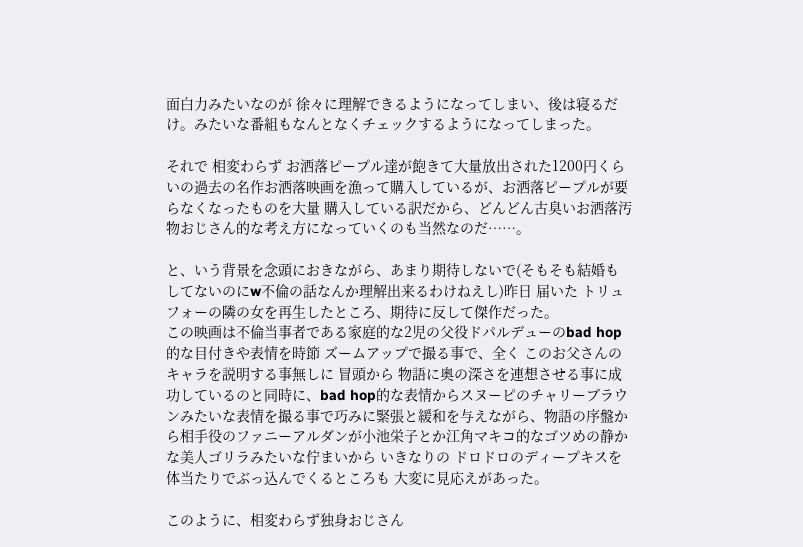面白力みたいなのが 徐々に理解できるようになってしまい、後は寝るだけ。みたいな番組もなんとなくチェックするようになってしまった。

それで 相変わらず お洒落ピープル達が飽きて大量放出された1200円くらいの過去の名作お洒落映画を漁って購入しているが、お洒落ピープルが要らなくなったものを大量 購入している訳だから、どんどん古臭いお洒落汚物おじさん的な考え方になっていくのも当然なのだ……。

と、いう背景を念頭におきながら、あまり期待しないで(そもそも結婚もしてないのにw不倫の話なんか理解出来るわけねえし)昨日 届いた トリュフォーの隣の女を再生したところ、期待に反して傑作だった。
この映画は不倫当事者である家庭的な2児の父役ドパルデューのbad hop的な目付きや表情を時節 ズームアップで撮る事で、全く このお父さんのキャラを説明する事無しに 冒頭から 物語に奥の深さを連想させる事に成功しているのと同時に、bad hop的な表情からスヌーピのチャリーブラウンみたいな表情を撮る事で巧みに緊張と緩和を与えながら、物語の序盤から相手役のファニーアルダンが小池栄子とか江角マキコ的なゴツめの静かな美人ゴリラみたいな佇まいから いきなりの ドロドロのディープキスを体当たりでぶっ込んでくるところも 大変に見応えがあった。

このように、相変わらず独身おじさん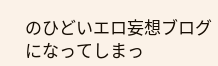のひどいエロ妄想ブログになってしまっ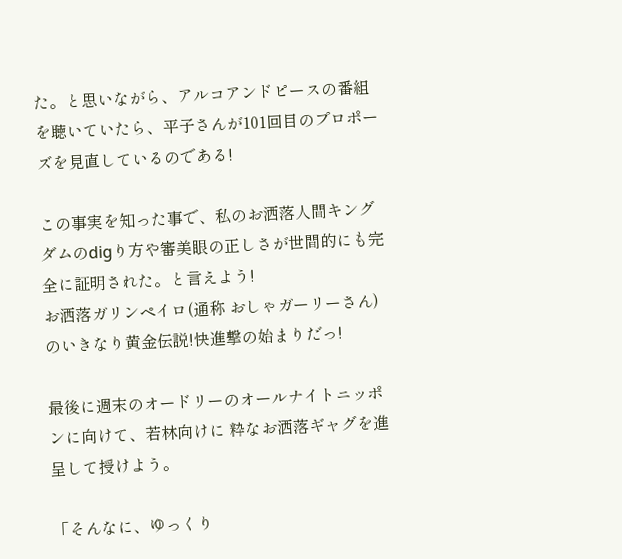た。と思いながら、アルコアンドピースの番組を聴いていたら、平子さんが101回目のプロポーズを見直しているのである!

この事実を知った事で、私のお洒落人間キングダムのdigり方や審美眼の正しさが世間的にも完全に証明された。と言えよう!
お洒落ガリンペイロ(通称 おしゃガーリーさん)のいきなり黄金伝説!快進撃の始まりだっ!

最後に週末のオードリーのオールナイトニッポンに向けて、若林向けに 粋なお洒落ギャグを進呈して授けよう。

「そんなに、ゆっくり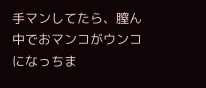手マンしてたら、膣ん中でおマンコがウンコになっちま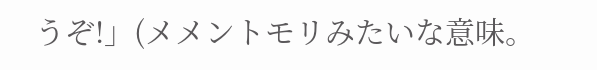うぞ!」(メメントモリみたいな意味。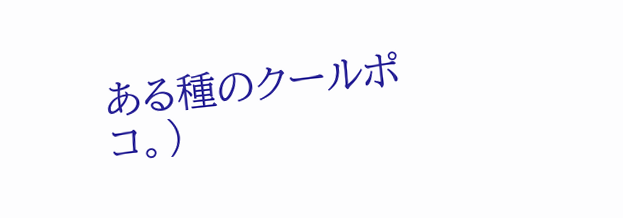ある種のクールポコ。)